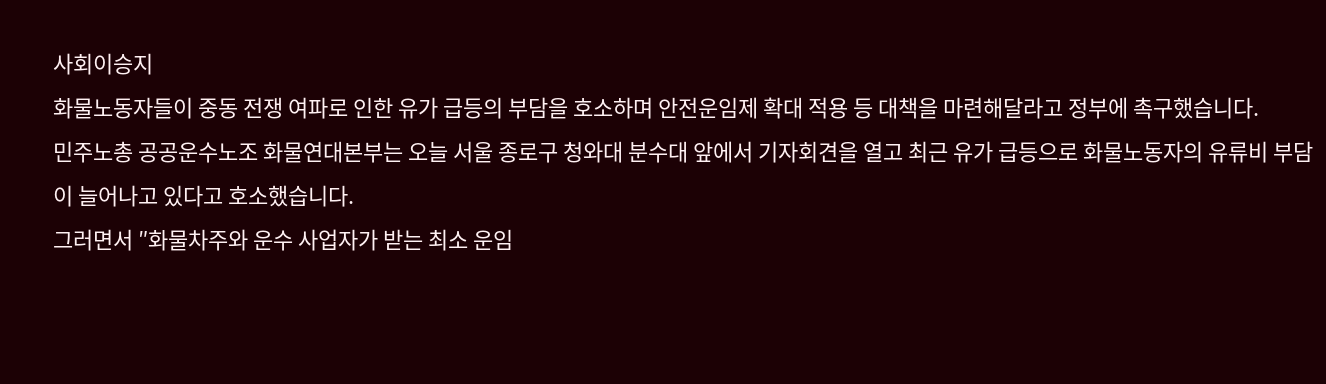사회이승지
화물노동자들이 중동 전쟁 여파로 인한 유가 급등의 부담을 호소하며 안전운임제 확대 적용 등 대책을 마련해달라고 정부에 촉구했습니다.
민주노총 공공운수노조 화물연대본부는 오늘 서울 종로구 청와대 분수대 앞에서 기자회견을 열고 최근 유가 급등으로 화물노동자의 유류비 부담이 늘어나고 있다고 호소했습니다.
그러면서 ″화물차주와 운수 사업자가 받는 최소 운임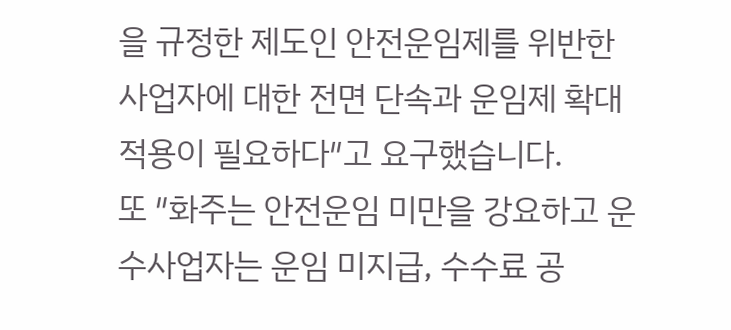을 규정한 제도인 안전운임제를 위반한 사업자에 대한 전면 단속과 운임제 확대 적용이 필요하다″고 요구했습니다.
또 ″화주는 안전운임 미만을 강요하고 운수사업자는 운임 미지급, 수수료 공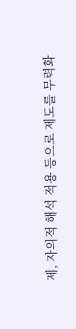제, 자의적 해석 적용 등으로 제도를 무력화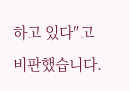하고 있다″고 비판했습니다.